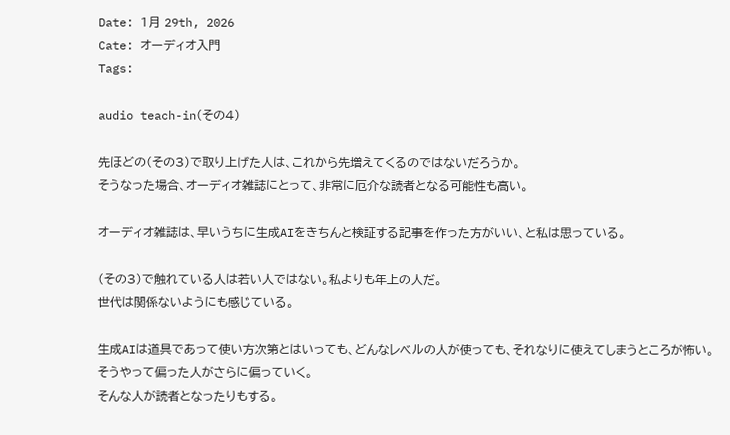Date: 1月 29th, 2026
Cate: オーディオ入門
Tags:

audio teach-in(その4)

先ほどの(その3)で取り上げた人は、これから先増えてくるのではないだろうか。
そうなった場合、オーディオ雑誌にとって、非常に厄介な読者となる可能性も高い。

オーディオ雑誌は、早いうちに生成AIをきちんと検証する記事を作った方がいい、と私は思っている。

(その3)で触れている人は若い人ではない。私よりも年上の人だ。
世代は関係ないようにも感じている。

生成AIは道具であって使い方次第とはいっても、どんなレベルの人が使っても、それなりに使えてしまうところが怖い。
そうやって偏った人がさらに偏っていく。
そんな人が読者となったりもする。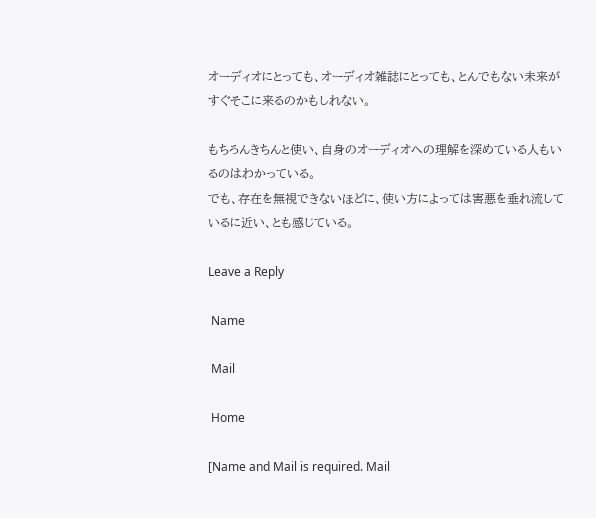オーディオにとっても、オーディオ雑誌にとっても、とんでもない未来がすぐそこに来るのかもしれない。

もちろんきちんと使い、自身のオーディオへの理解を深めている人もいるのはわかっている。
でも、存在を無視できないほどに、使い方によっては害悪を垂れ流しているに近い、とも感じている。

Leave a Reply

 Name

 Mail

 Home

[Name and Mail is required. Mail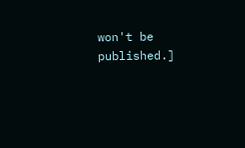won't be published.]